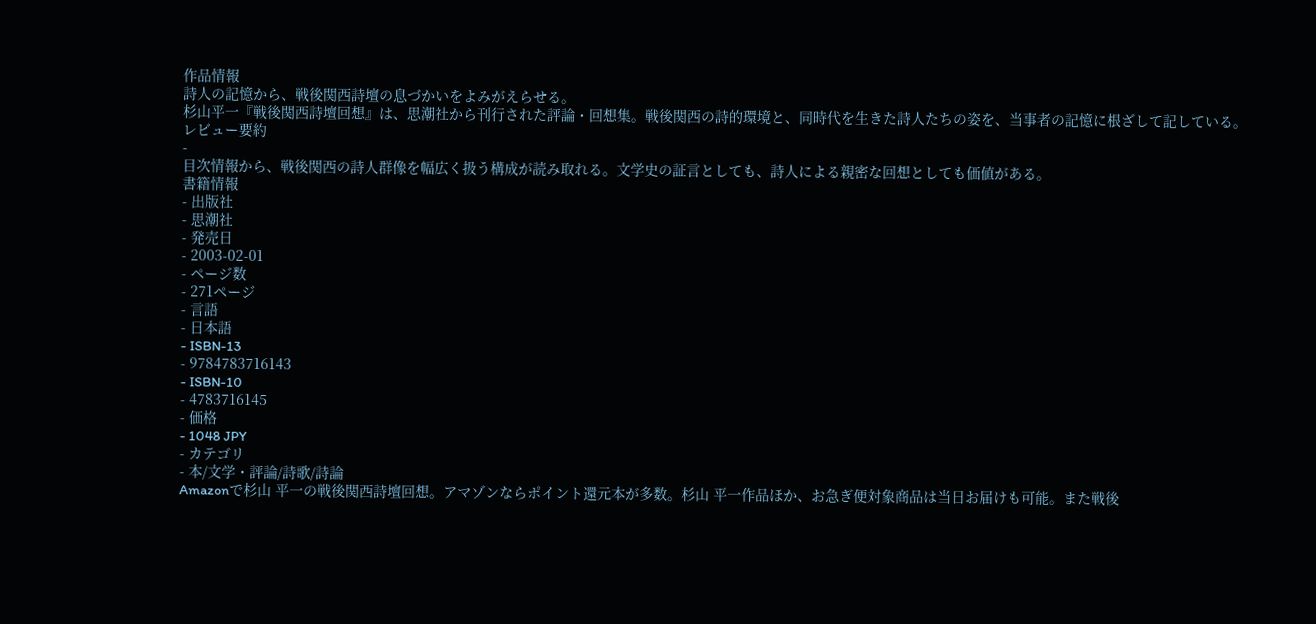作品情報
詩人の記憶から、戦後関西詩壇の息づかいをよみがえらせる。
杉山平一『戦後関西詩壇回想』は、思潮社から刊行された評論・回想集。戦後関西の詩的環境と、同時代を生きた詩人たちの姿を、当事者の記憶に根ざして記している。
レビュー要約
-
目次情報から、戦後関西の詩人群像を幅広く扱う構成が読み取れる。文学史の証言としても、詩人による親密な回想としても価値がある。
書籍情報
- 出版社
- 思潮社
- 発売日
- 2003-02-01
- ページ数
- 271ページ
- 言語
- 日本語
- ISBN-13
- 9784783716143
- ISBN-10
- 4783716145
- 価格
- 1048 JPY
- カテゴリ
- 本/文学・評論/詩歌/詩論
Amazonで杉山 平一の戦後関西詩壇回想。アマゾンならポイント還元本が多数。杉山 平一作品ほか、お急ぎ便対象商品は当日お届けも可能。また戦後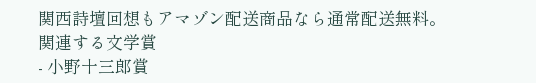関西詩壇回想もアマゾン配送商品なら通常配送無料。
関連する文学賞
- 小野十三郎賞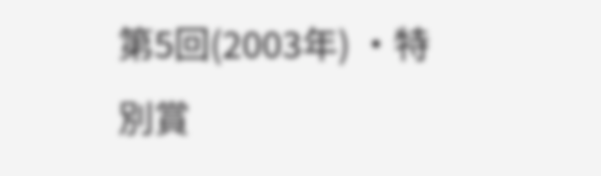第5回(2003年) ・特別賞